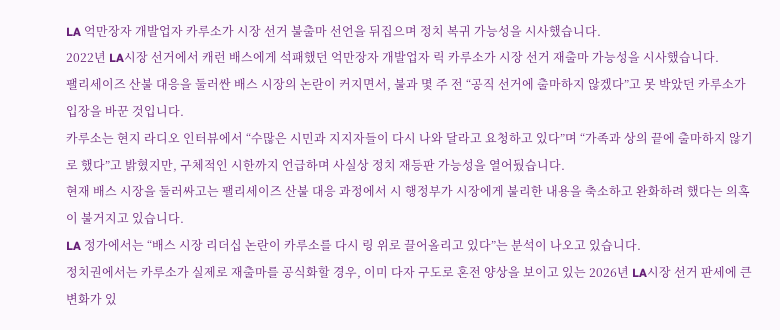LA 억만장자 개발업자 카루소가 시장 선거 불출마 선언을 뒤집으며 정치 복귀 가능성을 시사했습니다.
2022년 LA시장 선거에서 캐런 배스에게 석패했던 억만장자 개발업자 릭 카루소가 시장 선거 재출마 가능성을 시사했습니다.
팰리세이즈 산불 대응을 둘러싼 배스 시장의 논란이 커지면서, 불과 몇 주 전 “공직 선거에 출마하지 않겠다”고 못 박았던 카루소가 입장을 바꾼 것입니다.
카루소는 현지 라디오 인터뷰에서 “수많은 시민과 지지자들이 다시 나와 달라고 요청하고 있다”며 “가족과 상의 끝에 출마하지 않기로 했다”고 밝혔지만, 구체적인 시한까지 언급하며 사실상 정치 재등판 가능성을 열어뒀습니다.
현재 배스 시장을 둘러싸고는 팰리세이즈 산불 대응 과정에서 시 행정부가 시장에게 불리한 내용을 축소하고 완화하려 했다는 의혹이 불거지고 있습니다.
LA 정가에서는 “배스 시장 리더십 논란이 카루소를 다시 링 위로 끌어올리고 있다”는 분석이 나오고 있습니다.
정치권에서는 카루소가 실제로 재출마를 공식화할 경우, 이미 다자 구도로 혼전 양상을 보이고 있는 2026년 LA시장 선거 판세에 큰 변화가 있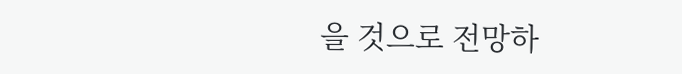을 것으로 전망하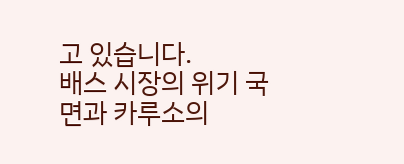고 있습니다.
배스 시장의 위기 국면과 카루소의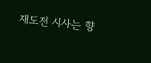재도전 시사는 향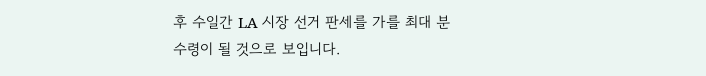후 수일간 LA 시장 선거 판세를 가를 최대 분수령이 될 것으로 보입니다.